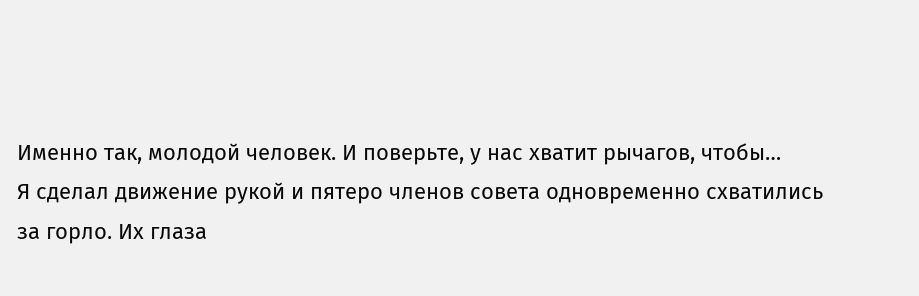Именно так, молодой человек. И поверьте, у нас хватит рычагов, чтобы…
Я сделал движение рукой и пятеро членов совета одновременно схватились за горло. Их глаза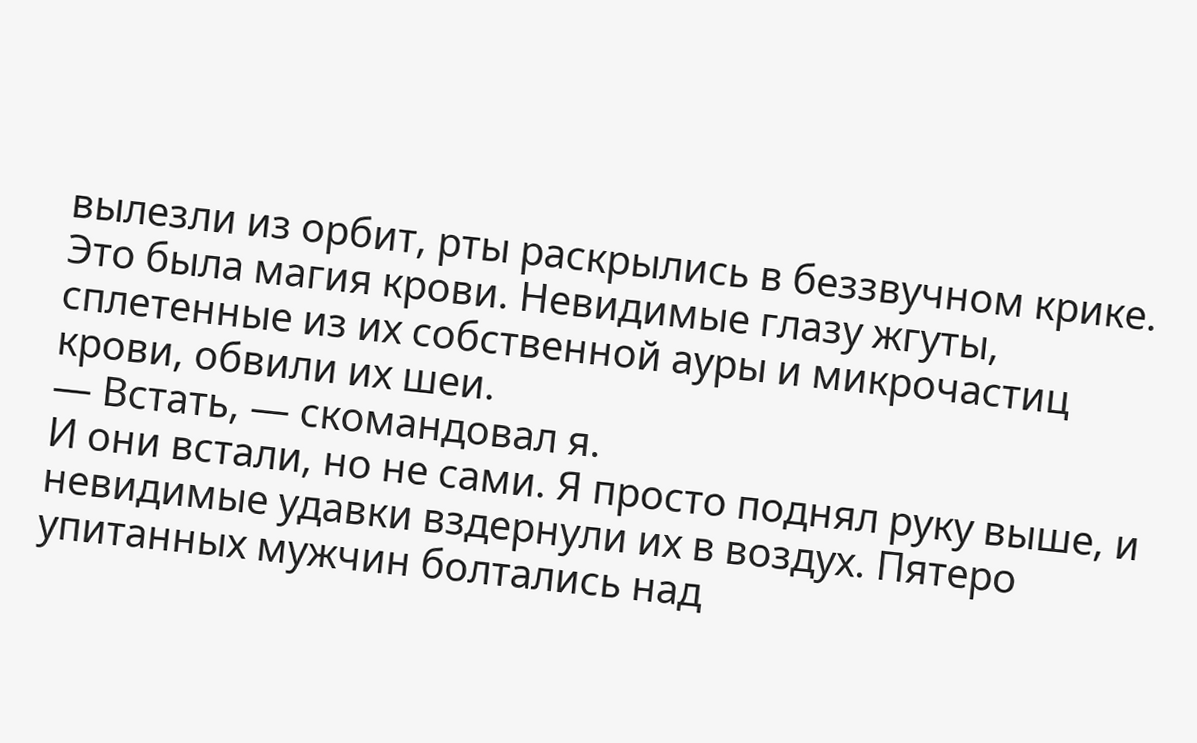вылезли из орбит, рты раскрылись в беззвучном крике.
Это была магия крови. Невидимые глазу жгуты, сплетенные из их собственной ауры и микрочастиц крови, обвили их шеи.
— Встать, — скомандовал я.
И они встали, но не сами. Я просто поднял руку выше, и невидимые удавки вздернули их в воздух. Пятеро упитанных мужчин болтались над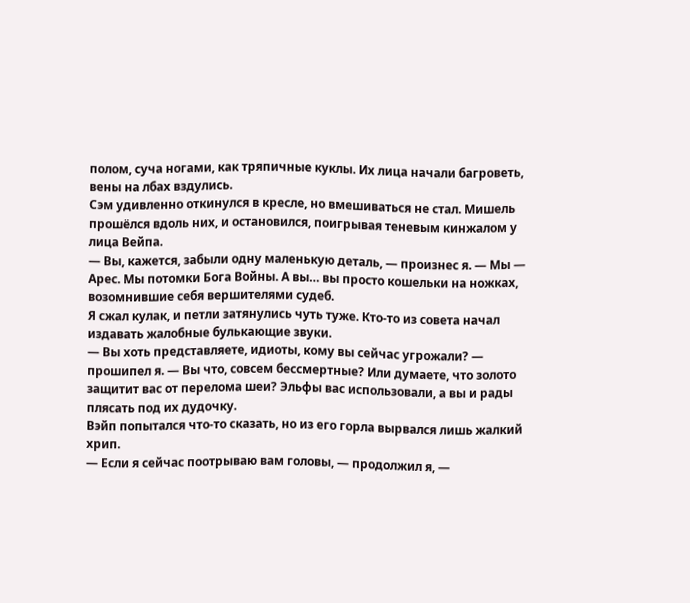полом, суча ногами, как тряпичные куклы. Их лица начали багроветь, вены на лбах вздулись.
Сэм удивленно откинулся в кресле, но вмешиваться не стал. Мишель прошёлся вдоль них, и остановился, поигрывая теневым кинжалом у лица Вейпа.
— Вы, кажется, забыли одну маленькую деталь, — произнес я. — Мы — Арес. Мы потомки Бога Войны. А вы… вы просто кошельки на ножках, возомнившие себя вершителями судеб.
Я сжал кулак, и петли затянулись чуть туже. Кто-то из совета начал издавать жалобные булькающие звуки.
— Вы хоть представляете, идиоты, кому вы сейчас угрожали? — прошипел я. — Вы что, совсем бессмертные? Или думаете, что золото защитит вас от перелома шеи? Эльфы вас использовали, а вы и рады плясать под их дудочку.
Вэйп попытался что-то сказать, но из его горла вырвался лишь жалкий хрип.
— Если я сейчас поотрываю вам головы, — продолжил я, —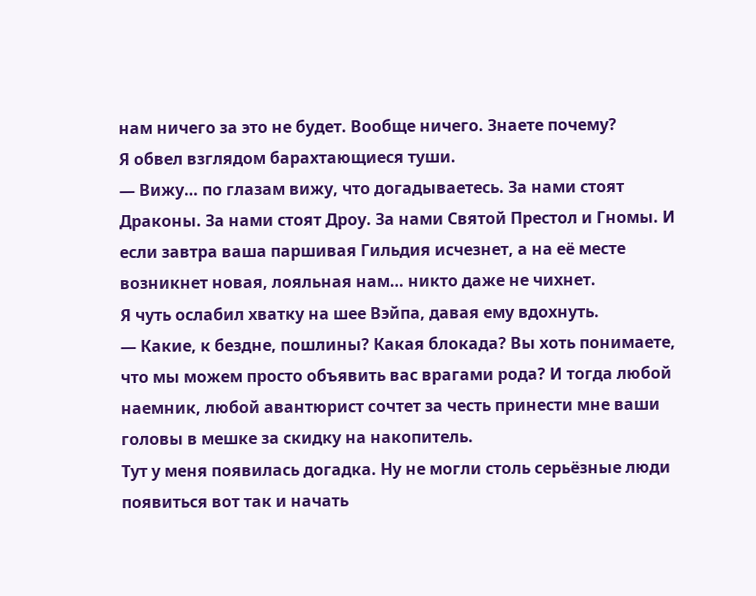нам ничего за это не будет. Вообще ничего. Знаете почему?
Я обвел взглядом барахтающиеся туши.
— Вижу… по глазам вижу, что догадываетесь. За нами стоят Драконы. За нами стоят Дроу. За нами Святой Престол и Гномы. И если завтра ваша паршивая Гильдия исчезнет, а на её месте возникнет новая, лояльная нам… никто даже не чихнет.
Я чуть ослабил хватку на шее Вэйпа, давая ему вдохнуть.
— Какие, к бездне, пошлины? Какая блокада? Вы хоть понимаете, что мы можем просто объявить вас врагами рода? И тогда любой наемник, любой авантюрист сочтет за честь принести мне ваши головы в мешке за скидку на накопитель.
Тут у меня появилась догадка. Ну не могли столь серьёзные люди появиться вот так и начать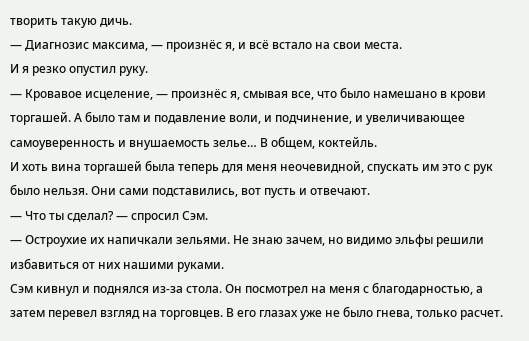творить такую дичь.
— Диагнозис максима, — произнёс я, и всё встало на свои места.
И я резко опустил руку.
— Кровавое исцеление, — произнёс я, смывая все, что было намешано в крови торгашей. А было там и подавление воли, и подчинение, и увеличивающее самоуверенность и внушаемость зелье… В общем, коктейль.
И хоть вина торгашей была теперь для меня неочевидной, спускать им это с рук было нельзя. Они сами подставились, вот пусть и отвечают.
— Что ты сделал? — спросил Сэм.
— Остроухие их напичкали зельями. Не знаю зачем, но видимо эльфы решили избавиться от них нашими руками.
Сэм кивнул и поднялся из-за стола. Он посмотрел на меня с благодарностью, а затем перевел взгляд на торговцев. В его глазах уже не было гнева, только расчет.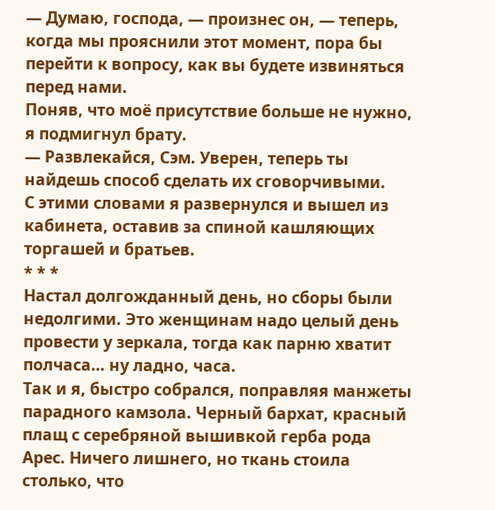— Думаю, господа, — произнес он, — теперь, когда мы прояснили этот момент, пора бы перейти к вопросу, как вы будете извиняться перед нами.
Поняв, что моё присутствие больше не нужно, я подмигнул брату.
— Развлекайся, Сэм. Уверен, теперь ты найдешь способ сделать их сговорчивыми.
С этими словами я развернулся и вышел из кабинета, оставив за спиной кашляющих торгашей и братьев.
* * *
Настал долгожданный день, но сборы были недолгими. Это женщинам надо целый день провести у зеркала, тогда как парню хватит полчаса… ну ладно, часа.
Так и я, быстро собрался, поправляя манжеты парадного камзола. Черный бархат, красный плащ с серебряной вышивкой герба рода Арес. Ничего лишнего, но ткань стоила столько, что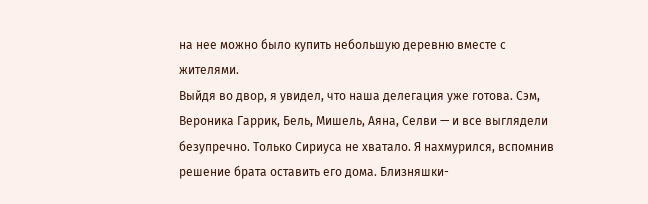на нее можно было купить небольшую деревню вместе с жителями.
Выйдя во двор, я увидел, что наша делегация уже готова. Сэм, Вероника Гаррик, Бель, Мишель, Аяна, Селви — и все выглядели безупречно. Только Сириуса не хватало. Я нахмурился, вспомнив решение брата оставить его дома. Близняшки-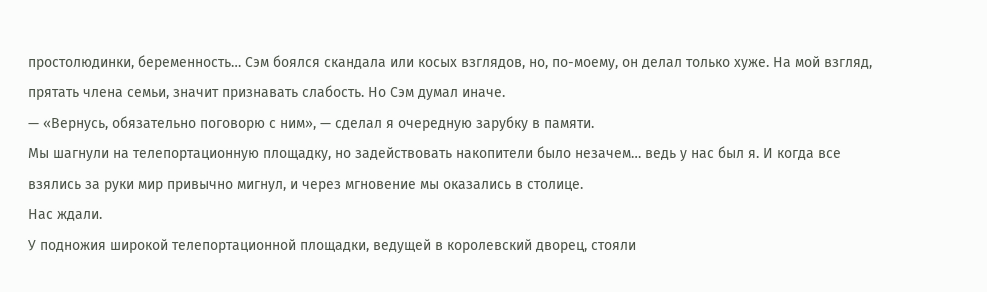простолюдинки, беременность… Сэм боялся скандала или косых взглядов, но, по-моему, он делал только хуже. На мой взгляд, прятать члена семьи, значит признавать слабость. Но Сэм думал иначе.
— «Вернусь, обязательно поговорю с ним», — сделал я очередную зарубку в памяти.
Мы шагнули на телепортационную площадку, но задействовать накопители было незачем… ведь у нас был я. И когда все взялись за руки мир привычно мигнул, и через мгновение мы оказались в столице.
Нас ждали.
У подножия широкой телепортационной площадки, ведущей в королевский дворец, стояли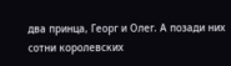два принца, Георг и Олег. А позади них сотни королевских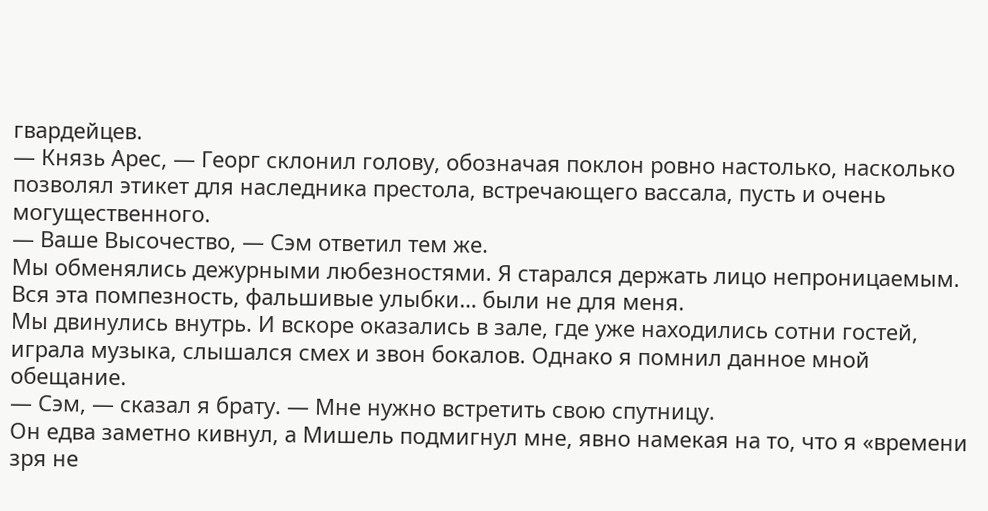гвардейцев.
— Князь Арес, — Георг склонил голову, обозначая поклон ровно настолько, насколько позволял этикет для наследника престола, встречающего вассала, пусть и очень могущественного.
— Ваше Высочество, — Сэм ответил тем же.
Мы обменялись дежурными любезностями. Я старался держать лицо непроницаемым. Вся эта помпезность, фальшивые улыбки… были не для меня.
Мы двинулись внутрь. И вскоре оказались в зале, где уже находились сотни гостей, играла музыка, слышался смех и звон бокалов. Однако я помнил данное мной обещание.
— Сэм, — сказал я брату. — Мне нужно встретить свою спутницу.
Он едва заметно кивнул, а Мишель подмигнул мне, явно намекая на то, что я «времени зря не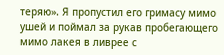теряю». Я пропустил его гримасу мимо ушей и поймал за рукав пробегающего мимо лакея в ливрее с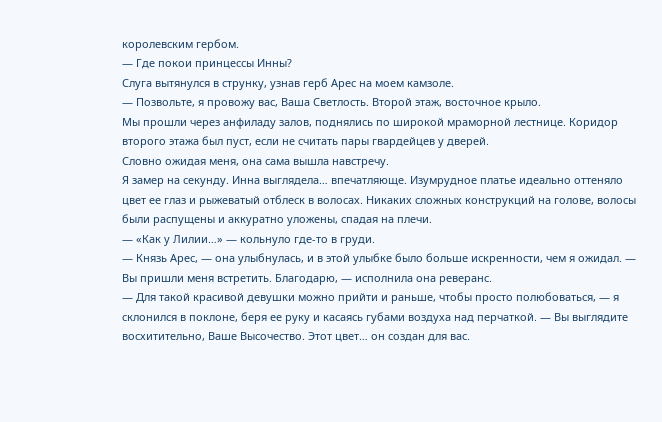королевским гербом.
— Где покои принцессы Инны?
Слуга вытянулся в струнку, узнав герб Арес на моем камзоле.
— Позвольте, я провожу вас, Ваша Светлость. Второй этаж, восточное крыло.
Мы прошли через анфиладу залов, поднялись по широкой мраморной лестнице. Коридор второго этажа был пуст, если не считать пары гвардейцев у дверей.
Словно ожидая меня, она сама вышла навстречу.
Я замер на секунду. Инна выглядела… впечатляюще. Изумрудное платье идеально оттеняло цвет ее глаз и рыжеватый отблеск в волосах. Никаких сложных конструкций на голове, волосы были распущены и аккуратно уложены, спадая на плечи.
— «Как у Лилии…» — кольнуло где-то в груди.
— Князь Арес, — она улыбнулась, и в этой улыбке было больше искренности, чем я ожидал. — Вы пришли меня встретить. Благодарю, — исполнила она реверанс.
— Для такой красивой девушки можно прийти и раньше, чтобы просто полюбоваться, — я склонился в поклоне, беря ее руку и касаясь губами воздуха над перчаткой. — Вы выглядите восхитительно, Ваше Высочество. Этот цвет… он создан для вас.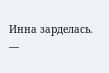Инна зарделась.
—